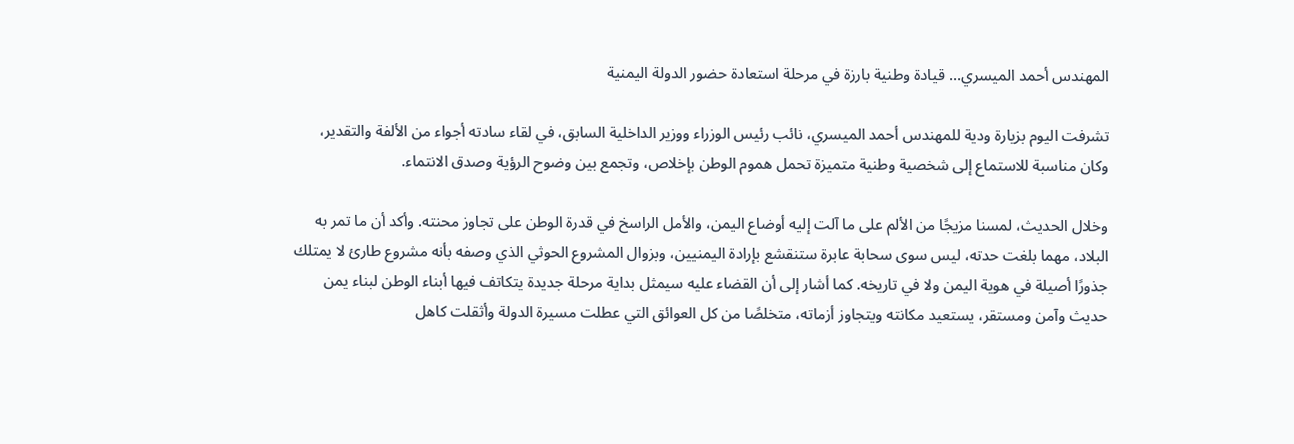المهندس أحمد الميسري... قيادة وطنية بارزة في مرحلة استعادة حضور الدولة اليمنية

تشرفت اليوم بزيارة ودية للمهندس أحمد الميسري، نائب رئيس الوزراء ووزير الداخلية السابق، في لقاء سادته أجواء من الألفة والتقدير، وكان مناسبة للاستماع إلى شخصية وطنية متميزة تحمل هموم الوطن بإخلاص، وتجمع بين وضوح الرؤية وصدق الانتماء.

وخلال الحديث، لمسنا مزيجًا من الألم على ما آلت إليه أوضاع اليمن، والأمل الراسخ في قدرة الوطن على تجاوز محنته. وأكد أن ما تمر به البلاد، مهما بلغت حدته، ليس سوى سحابة عابرة ستنقشع بإرادة اليمنيين، وبزوال المشروع الحوثي الذي وصفه بأنه مشروع طارئ لا يمتلك جذورًا أصيلة في هوية اليمن ولا في تاريخه. كما أشار إلى أن القضاء عليه سيمثل بداية مرحلة جديدة يتكاتف فيها أبناء الوطن لبناء يمن حديث وآمن ومستقر، يستعيد مكانته ويتجاوز أزماته، متخلصًا من كل العوائق التي عطلت مسيرة الدولة وأثقلت كاهل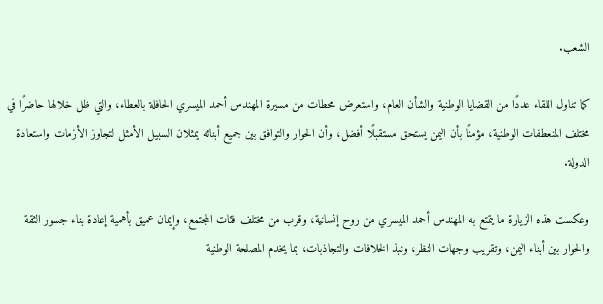الشعب.

كما تناول اللقاء عددًا من القضايا الوطنية والشأن العام، واستعرض محطات من مسيرة المهندس أحمد الميسري الحافلة بالعطاء، والتي ظل خلالها حاضرًا في مختلف المنعطفات الوطنية، مؤمنًا بأن اليمن يستحق مستقبلًا أفضل، وأن الحوار والتوافق بين جميع أبنائه يمثلان السبيل الأمثل لتجاوز الأزمات واستعادة الدولة.

وعكست هذه الزيارة ما يتمتع به المهندس أحمد الميسري من روح إنسانية، وقرب من مختلف فئات المجتمع، وإيمان عميق بأهمية إعادة بناء جسور الثقة والحوار بين أبناء اليمن، وتقريب وجهات النظر، ونبذ الخلافات والتجاذبات، بما يخدم المصلحة الوطنية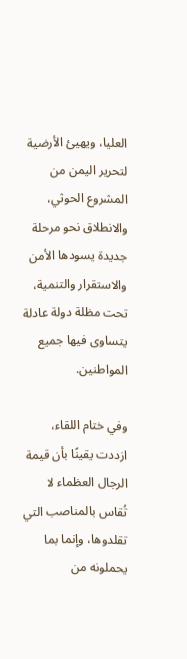العليا، ويهيئ الأرضية لتحرير اليمن من المشروع الحوثي، والانطلاق نحو مرحلة جديدة يسودها الأمن والاستقرار والتنمية، تحت مظلة دولة عادلة يتساوى فيها جميع المواطنين.

وفي ختام اللقاء، ازددت يقينًا بأن قيمة الرجال العظماء لا تُقاس بالمناصب التي تقلدوها، وإنما بما يحملونه من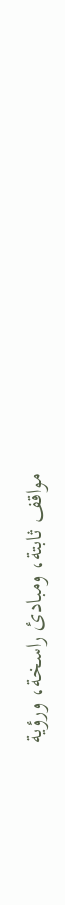مواقف ثابتة، ومبادئ راسخة، ورؤية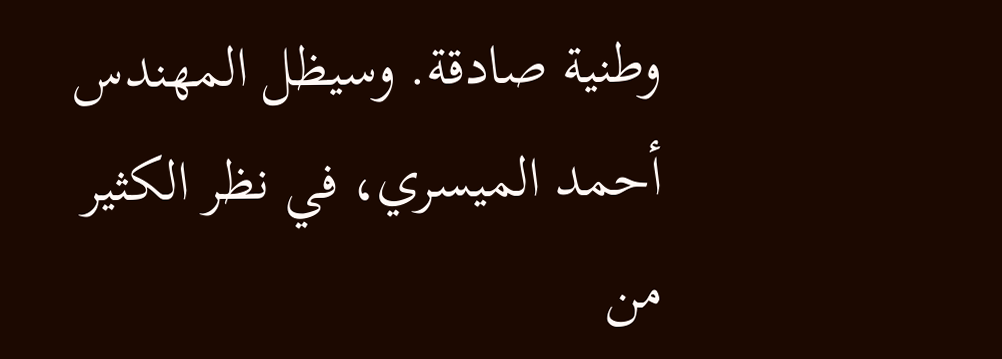وطنية صادقة. وسيظل المهندس أحمد الميسري، في نظر الكثير من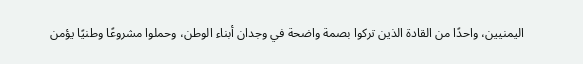اليمنيين، واحدًا من القادة الذين تركوا بصمة واضحة في وجدان أبناء الوطن، وحملوا مشروعًا وطنيًا يؤمن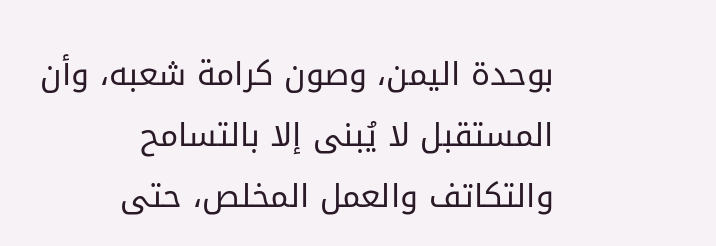بوحدة اليمن، وصون كرامة شعبه، وأن المستقبل لا يُبنى إلا بالتسامح والتكاتف والعمل المخلص، حتى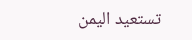تستعيد اليمن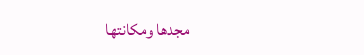مجدها ومكانتها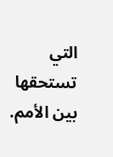التي تستحقها بين الأمم.